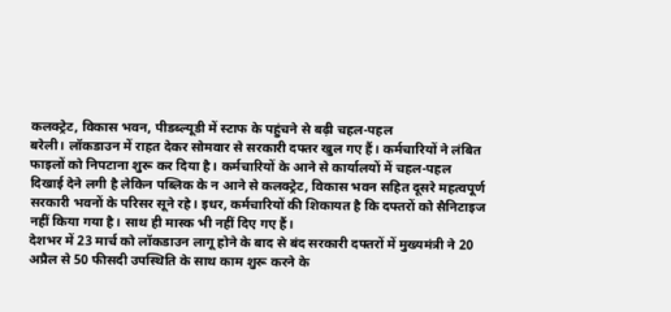कलक्ट्रेट, विकास भवन, पीडब्ल्यूडी में स्टाफ के पहुंचने से बढ़ी चहल-पहल
बरेली। लॉकडाउन में राहत देकर सोमवार से सरकारी दफ्तर खुल गए हैं। कर्मचारियों ने लंबित फाइलों को निपटाना शुरू कर दिया है। कर्मचारियों के आने से कार्यालयों में चहल-पहल दिखाई देने लगी है लेकिन पब्लिक के न आने से कलक्ट्रेट, विकास भवन सहित दूसरे महत्वपूर्ण सरकारी भवनों के परिसर सूने रहे। इधर, कर्मचारियों की शिकायत है कि दफ्तरों को सैनिटाइज नहीं किया गया है। साथ ही मास्क भी नहीं दिए गए हैं।
देशभर में 23 मार्च को लॉकडाउन लागू होने के बाद से बंद सरकारी दफ्तरों में मुख्यमंत्री ने 20 अप्रैल से 50 फीसदी उपस्थिति के साथ काम शुरू करने के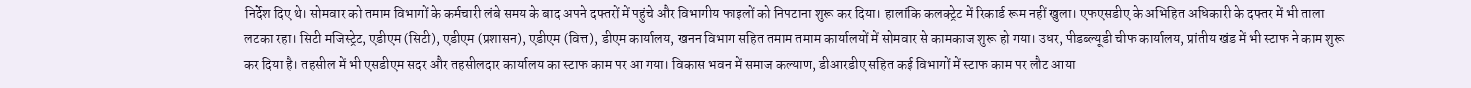निर्देश दिए थे। सोमवार को तमाम विभागों के कर्मचारी लंबे समय के बाद अपने दफ्तरों में पहुंचे और विभागीय फाइलों को निपटाना शुरू कर दिया। हालांकि कलक्ट्रेट में रिकार्ड रूम नहीं खुला। एफएसडीए के अभिहित अधिकारी के दफ्तर में भी ताला लटका रहा। सिटी मजिस्ट्रेट, एडीएम (सिटी), एडीएम (प्रशासन), एडीएम (वित्त), डीएम कार्यालय, खनन विभाग सहित तमाम तमाम कार्यालयों में सोमवार से कामकाज शुरू हो गया। उधर, पीडब्ल्यूडी चीफ कार्यालय, प्रांतीय खंड में भी स्टाफ ने काम शुरू कर दिया है। तहसील में भी एसडीएम सदर और तहसीलदार कार्यालय का स्टाफ काम पर आ गया। विकास भवन में समाज कल्याण, डीआरडीए सहित कई विभागों में स्टाफ काम पर लौट आया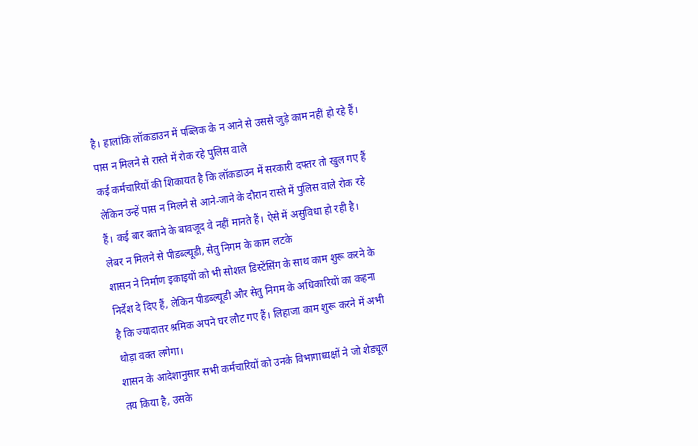है। हालांकि लॉकडाउन में पब्लिक के न आने से उससे जुड़े काम नहीं हो रहे हैं।
पास न मिलने से रास्ते में रोक रहे पुलिस वाले
कई कर्मचारियों की शिकायत है कि लॉकडाउन में सरकारी दफ्तर तो खुल गए हैं लेकिन उन्हें पास न मिलने से आने-जाने के दौरान रास्ते में पुलिस वाले रोक रहे हैं। कई बार बताने के बावजूद वे नहीं मानते हैं। ऐसे में असुविधा हो रही है।
लेबर न मिलने से पीडब्ल्यूडी, सेतु निगम के काम लटके
शासन ने निर्माण इकाइयों को भी सोशल डिस्टेंसिंग के साथ काम शुरू करने के निर्देश दे दिए हैं, लेकिन पीडब्ल्यूडी और सेतु निगम के अधिकारियों का कहना है कि ज्यादातर श्रमिक अपने घर लौट गए हैं। लिहाजा काम शुरू करने में अभी थोड़ा वक्त लगेगा।
शासन के आदेशानुसार सभी कर्मचारियों को उनके विभागाध्यक्षों ने जो शेड्यूल तय किया है, उसके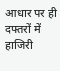आधार पर ही दफ्तरों में हाजिरी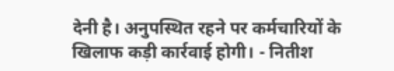देनी है। अनुपस्थित रहने पर कर्मचारियों के खिलाफ कड़ी कार्रवाई होगी। - नितीश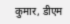कुमार, डीएम